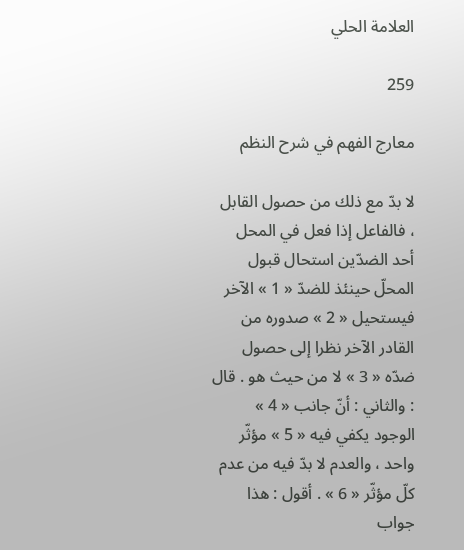العلامة الحلي

259

معارج الفهم في شرح النظم

لا بدّ مع ذلك من حصول القابل ، فالفاعل إذا فعل في المحل أحد الضدّين استحال قبول المحلّ حينئذ للضدّ « 1 » الآخر فيستحيل « 2 » صدوره من القادر الآخر نظرا إلى حصول ضدّه « 3 » لا من حيث هو . قال : والثاني : أنّ جانب « 4 » الوجود يكفي فيه « 5 » مؤثّر واحد ، والعدم لا بدّ فيه من عدم كلّ مؤثّر « 6 » . أقول : هذا جواب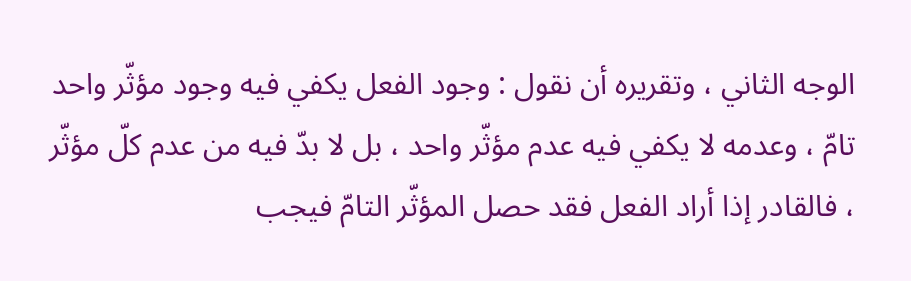الوجه الثاني ، وتقريره أن نقول : وجود الفعل يكفي فيه وجود مؤثّر واحد تامّ ، وعدمه لا يكفي فيه عدم مؤثّر واحد ، بل لا بدّ فيه من عدم كلّ مؤثّر ، فالقادر إذا أراد الفعل فقد حصل المؤثّر التامّ فيجب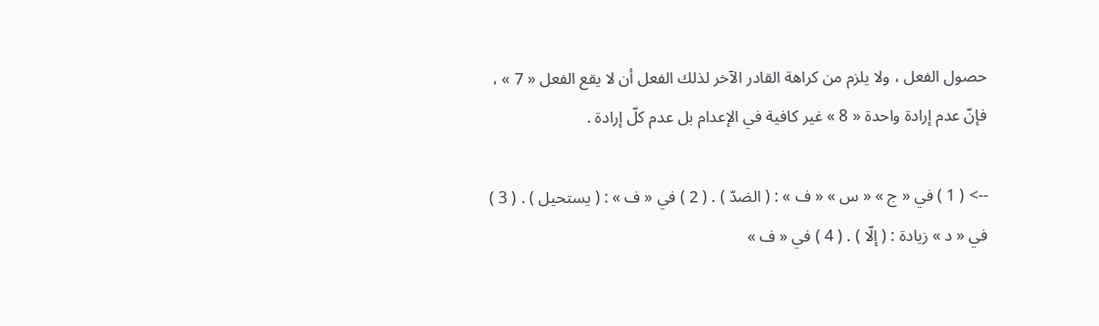حصول الفعل ، ولا يلزم من كراهة القادر الآخر لذلك الفعل أن لا يقع الفعل « 7 » ، فإنّ عدم إرادة واحدة « 8 » غير كافية في الإعدام بل عدم كلّ إرادة .

--> ( 1 ) في « ج » « س » « ف » : ( الضدّ ) . ( 2 ) في « ف » : ( يستحيل ) . ( 3 ) في « د » زيادة : ( إلّا ) . ( 4 ) في « ف »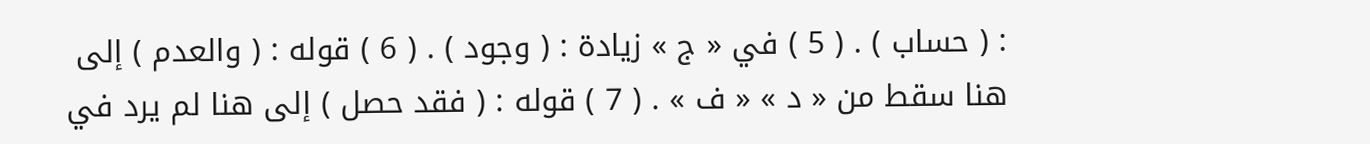: ( حساب ) . ( 5 ) في « ج » زيادة : ( وجود ) . ( 6 ) قوله : ( والعدم ) إلى هنا سقط من « د » « ف » . ( 7 ) قوله : ( فقد حصل ) إلى هنا لم يرد في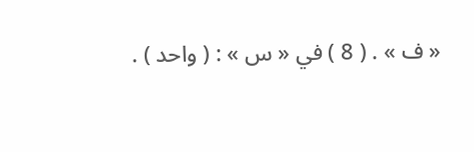« ف » . ( 8 ) في « س » : ( واحد ) .